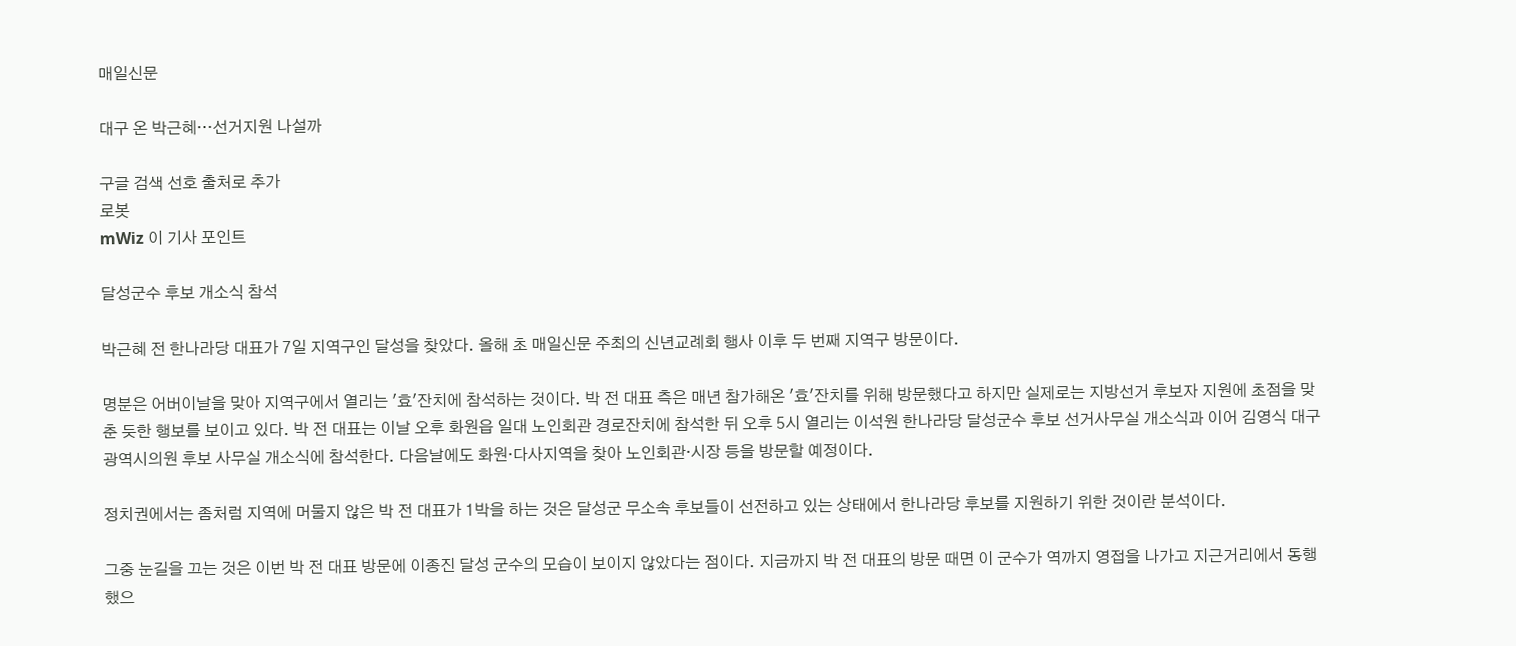매일신문

대구 온 박근혜…선거지원 나설까

구글 검색 선호 출처로 추가
로봇
mWiz 이 기사 포인트

달성군수 후보 개소식 참석

박근혜 전 한나라당 대표가 7일 지역구인 달성을 찾았다. 올해 초 매일신문 주최의 신년교례회 행사 이후 두 번째 지역구 방문이다.

명분은 어버이날을 맞아 지역구에서 열리는 '효'잔치에 참석하는 것이다. 박 전 대표 측은 매년 참가해온 '효'잔치를 위해 방문했다고 하지만 실제로는 지방선거 후보자 지원에 초점을 맞춘 듯한 행보를 보이고 있다. 박 전 대표는 이날 오후 화원읍 일대 노인회관 경로잔치에 참석한 뒤 오후 5시 열리는 이석원 한나라당 달성군수 후보 선거사무실 개소식과 이어 김영식 대구광역시의원 후보 사무실 개소식에 참석한다. 다음날에도 화원·다사지역을 찾아 노인회관·시장 등을 방문할 예정이다.

정치권에서는 좀처럼 지역에 머물지 않은 박 전 대표가 1박을 하는 것은 달성군 무소속 후보들이 선전하고 있는 상태에서 한나라당 후보를 지원하기 위한 것이란 분석이다.

그중 눈길을 끄는 것은 이번 박 전 대표 방문에 이종진 달성 군수의 모습이 보이지 않았다는 점이다. 지금까지 박 전 대표의 방문 때면 이 군수가 역까지 영접을 나가고 지근거리에서 동행했으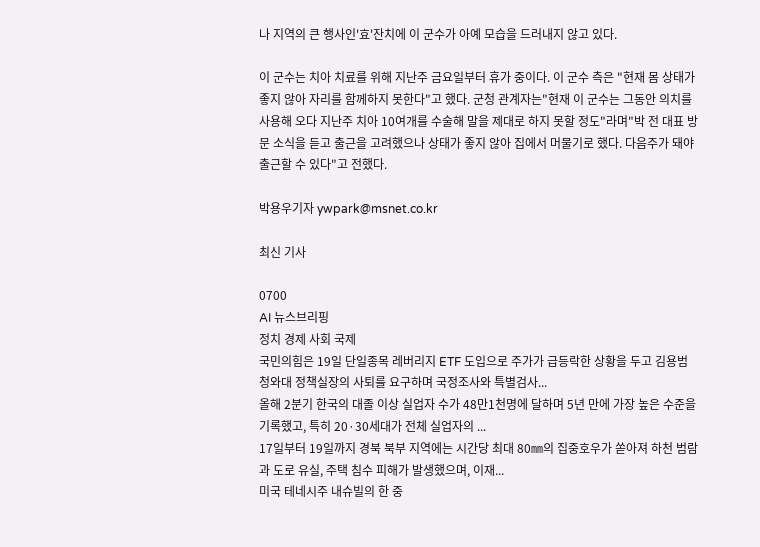나 지역의 큰 행사인'효'잔치에 이 군수가 아예 모습을 드러내지 않고 있다.

이 군수는 치아 치료를 위해 지난주 금요일부터 휴가 중이다. 이 군수 측은 "현재 몸 상태가 좋지 않아 자리를 함께하지 못한다"고 했다. 군청 관계자는"현재 이 군수는 그동안 의치를 사용해 오다 지난주 치아 10여개를 수술해 말을 제대로 하지 못할 정도"라며"박 전 대표 방문 소식을 듣고 출근을 고려했으나 상태가 좋지 않아 집에서 머물기로 했다. 다음주가 돼야 출근할 수 있다"고 전했다.

박용우기자 ywpark@msnet.co.kr

최신 기사

0700
AI 뉴스브리핑
정치 경제 사회 국제
국민의힘은 19일 단일종목 레버리지 ETF 도입으로 주가가 급등락한 상황을 두고 김용범 청와대 정책실장의 사퇴를 요구하며 국정조사와 특별검사...
올해 2분기 한국의 대졸 이상 실업자 수가 48만1천명에 달하며 5년 만에 가장 높은 수준을 기록했고, 특히 20·30세대가 전체 실업자의 ...
17일부터 19일까지 경북 북부 지역에는 시간당 최대 80㎜의 집중호우가 쏟아져 하천 범람과 도로 유실, 주택 침수 피해가 발생했으며, 이재...
미국 테네시주 내슈빌의 한 중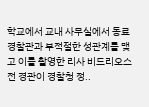학교에서 교내 사무실에서 동료 경찰관과 부적절한 성관계를 맺고 이를 촬영한 리사 비드리오스 전 경관이 경찰청 정..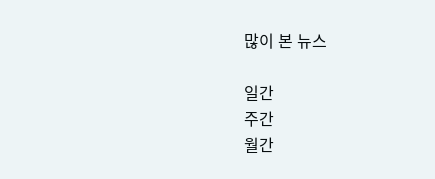많이 본 뉴스

일간
주간
월간